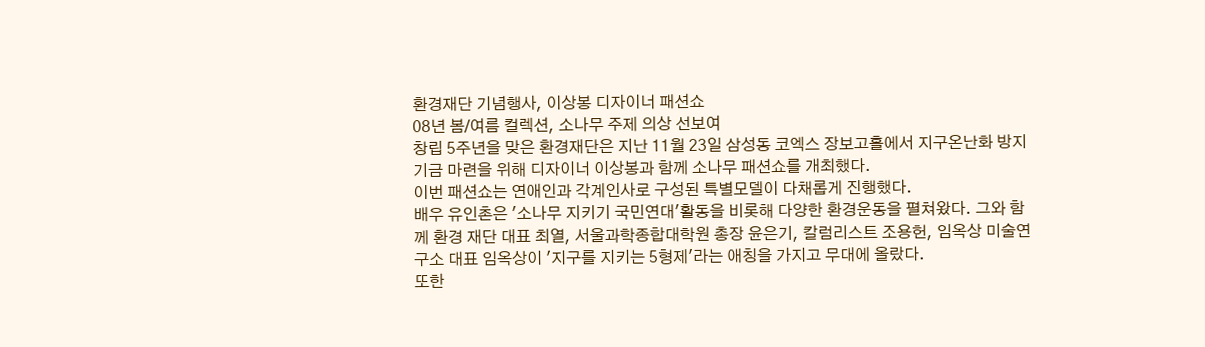환경재단 기념행사, 이상봉 디자이너 패션쇼
08년 봄/여름 컬렉션, 소나무 주제 의상 선보여
창립 5주년을 맞은 환경재단은 지난 11월 23일 삼성동 코엑스 장보고홀에서 지구온난화 방지 기금 마련을 위해 디자이너 이상봉과 함께 소나무 패션쇼를 개최했다.
이번 패션쇼는 연애인과 각계인사로 구성된 특별모델이 다채롭게 진행했다.
배우 유인촌은 '소나무 지키기 국민연대'활동을 비롯해 다양한 환경운동을 펼쳐왔다. 그와 함께 환경 재단 대표 최열, 서울과학종합대학원 총장 윤은기, 칼럼리스트 조용헌, 임옥상 미술연구소 대표 임옥상이 '지구를 지키는 5형제'라는 애칭을 가지고 무대에 올랐다.
또한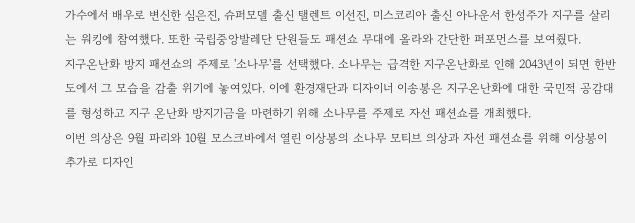가수에서 배우로 변신한 심은진, 슈퍼모델 출신 탤렌트 이선진, 미스코리아 출신 아나운서 한성주가 지구를 살리는 워킹에 참여했다. 또한 국립중앙발레단 단원들도 패션쇼 무대에 올라와 간단한 퍼포먼스를 보여줬다.
지구온난화 방지 패션쇼의 주제로 '소나무'를 선택했다. 소나무는 급격한 지구온난화로 인해 2043년이 되면 한반도에서 그 모습을 감출 위기에 놓여있다. 이에 환경재단과 디자이너 이송봉은 지구온난화에 대한 국민적 공감대를 형성하고 지구 온난화 방지기금을 마련하기 위해 소나무를 주제로 자선 패션쇼를 개최했다.
이번 의상은 9월 파리와 10월 모스크바에서 열린 이상봉의 소나무 모티브 의상과 자선 패션쇼를 위해 이상봉이 추가로 디자인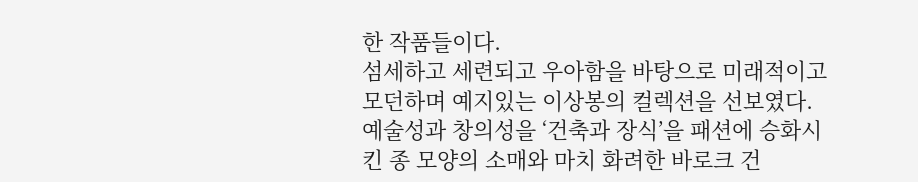한 작품들이다.
섬세하고 세련되고 우아함을 바탕으로 미래적이고 모던하며 예지있는 이상봉의 컬렉션을 선보였다. 예술성과 창의성을 ‘건축과 장식’을 패션에 승화시킨 종 모양의 소매와 마치 화려한 바로크 건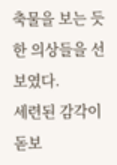축물을 보는 듯한 의상들을 선보였다.
세련된 감각이 돋보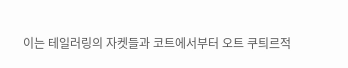이는 테일러링의 자켓들과 코트에서부터 오트 쿠틔르적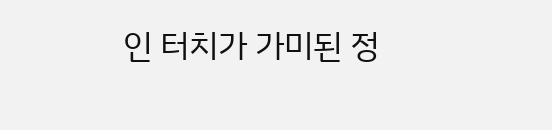인 터치가 가미된 정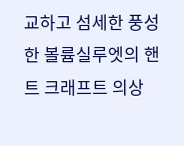교하고 섬세한 풍성한 볼륨실루엣의 핸트 크래프트 의상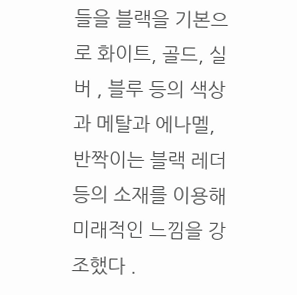들을 블랙을 기본으로 화이트, 골드, 실버 , 블루 등의 색상과 메탈과 에나멜, 반짝이는 블랙 레더 등의 소재를 이용해 미래적인 느낌을 강조했다 .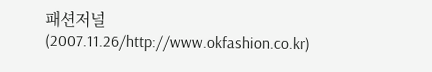패션저널(2007.11.26/http://www.okfashion.co.kr)